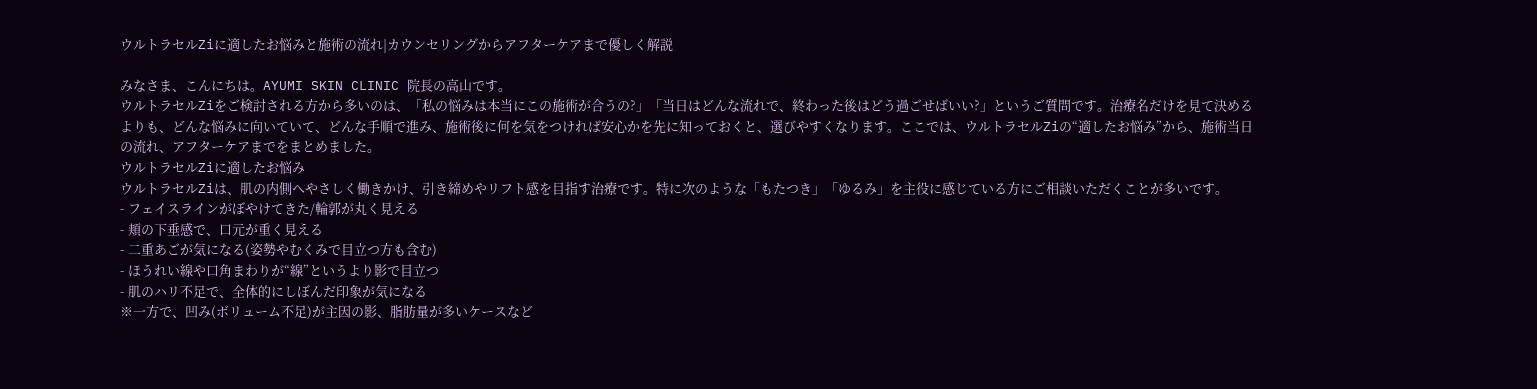ウルトラセルZiに適したお悩みと施術の流れ|カウンセリングからアフターケアまで優しく解説

みなさま、こんにちは。AYUMI SKIN CLINIC 院長の高山です。
ウルトラセルZiをご検討される方から多いのは、「私の悩みは本当にこの施術が合うの?」「当日はどんな流れで、終わった後はどう過ごせばいい?」というご質問です。治療名だけを見て決めるよりも、どんな悩みに向いていて、どんな手順で進み、施術後に何を気をつければ安心かを先に知っておくと、選びやすくなります。ここでは、ウルトラセルZiの“適したお悩み”から、施術当日の流れ、アフターケアまでをまとめました。
ウルトラセルZiに適したお悩み
ウルトラセルZiは、肌の内側へやさしく働きかけ、引き締めやリフト感を目指す治療です。特に次のような「もたつき」「ゆるみ」を主役に感じている方にご相談いただくことが多いです。
- フェイスラインがぼやけてきた/輪郭が丸く見える
- 頬の下垂感で、口元が重く見える
- 二重あごが気になる(姿勢やむくみで目立つ方も含む)
- ほうれい線や口角まわりが“線”というより影で目立つ
- 肌のハリ不足で、全体的にしぼんだ印象が気になる
※一方で、凹み(ボリューム不足)が主因の影、脂肪量が多いケースなど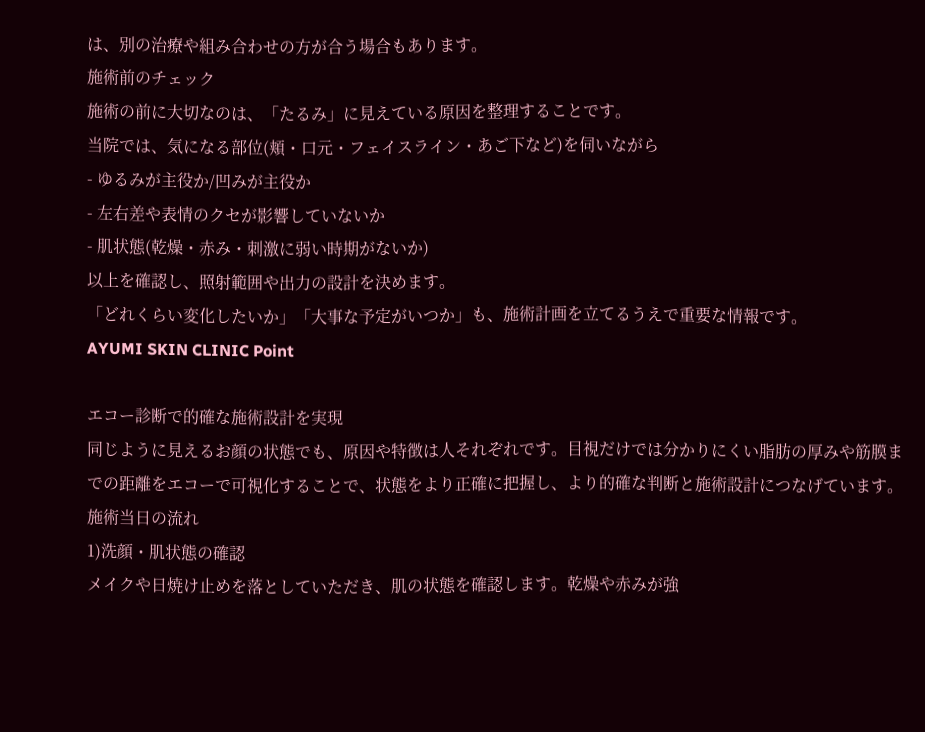は、別の治療や組み合わせの方が合う場合もあります。
施術前のチェック
施術の前に大切なのは、「たるみ」に見えている原因を整理することです。
当院では、気になる部位(頬・口元・フェイスライン・あご下など)を伺いながら
- ゆるみが主役か/凹みが主役か
- 左右差や表情のクセが影響していないか
- 肌状態(乾燥・赤み・刺激に弱い時期がないか)
以上を確認し、照射範囲や出力の設計を決めます。
「どれくらい変化したいか」「大事な予定がいつか」も、施術計画を立てるうえで重要な情報です。
AYUMI SKIN CLINIC Point

エコー診断で的確な施術設計を実現
同じように見えるお顔の状態でも、原因や特徴は人それぞれです。目視だけでは分かりにくい脂肪の厚みや筋膜までの距離をエコーで可視化することで、状態をより正確に把握し、より的確な判断と施術設計につなげています。
施術当日の流れ
1)洗顔・肌状態の確認
メイクや日焼け止めを落としていただき、肌の状態を確認します。乾燥や赤みが強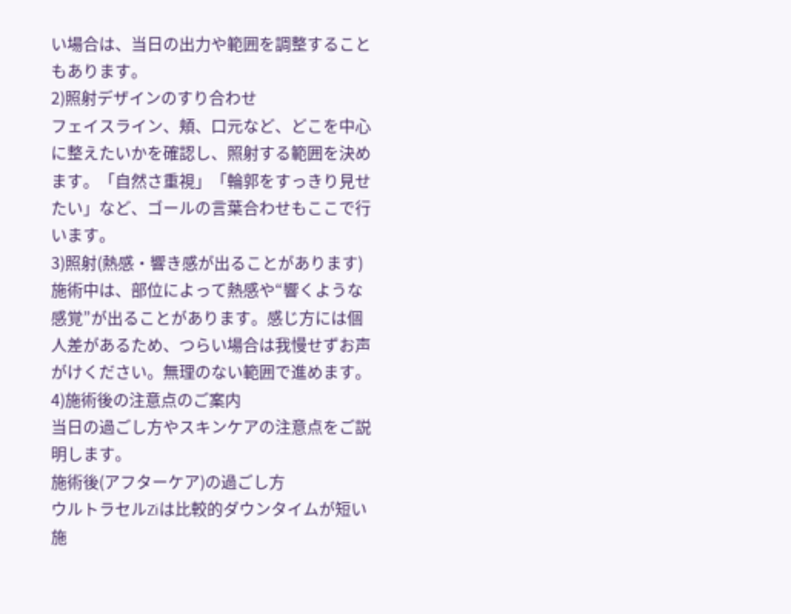い場合は、当日の出力や範囲を調整することもあります。
2)照射デザインのすり合わせ
フェイスライン、頬、口元など、どこを中心に整えたいかを確認し、照射する範囲を決めます。「自然さ重視」「輪郭をすっきり見せたい」など、ゴールの言葉合わせもここで行います。
3)照射(熱感・響き感が出ることがあります)
施術中は、部位によって熱感や“響くような感覚”が出ることがあります。感じ方には個人差があるため、つらい場合は我慢せずお声がけください。無理のない範囲で進めます。
4)施術後の注意点のご案内
当日の過ごし方やスキンケアの注意点をご説明します。
施術後(アフターケア)の過ごし方
ウルトラセルZiは比較的ダウンタイムが短い施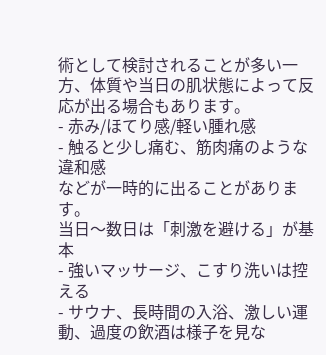術として検討されることが多い一方、体質や当日の肌状態によって反応が出る場合もあります。
- 赤み/ほてり感/軽い腫れ感
- 触ると少し痛む、筋肉痛のような違和感
などが一時的に出ることがあります。
当日〜数日は「刺激を避ける」が基本
- 強いマッサージ、こすり洗いは控える
- サウナ、長時間の入浴、激しい運動、過度の飲酒は様子を見な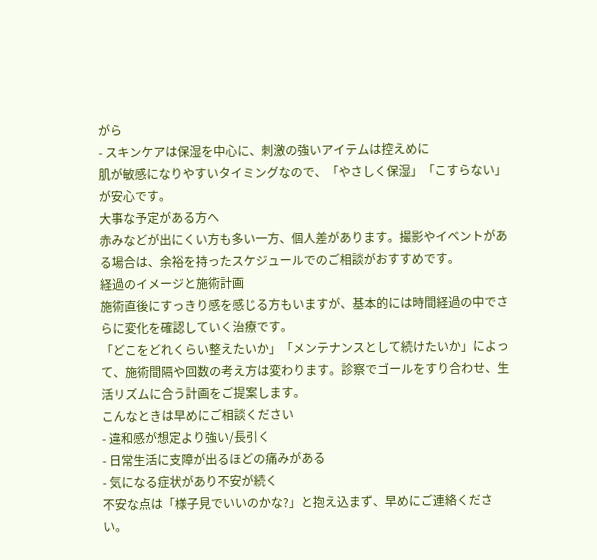がら
- スキンケアは保湿を中心に、刺激の強いアイテムは控えめに
肌が敏感になりやすいタイミングなので、「やさしく保湿」「こすらない」が安心です。
大事な予定がある方へ
赤みなどが出にくい方も多い一方、個人差があります。撮影やイベントがある場合は、余裕を持ったスケジュールでのご相談がおすすめです。
経過のイメージと施術計画
施術直後にすっきり感を感じる方もいますが、基本的には時間経過の中でさらに変化を確認していく治療です。
「どこをどれくらい整えたいか」「メンテナンスとして続けたいか」によって、施術間隔や回数の考え方は変わります。診察でゴールをすり合わせ、生活リズムに合う計画をご提案します。
こんなときは早めにご相談ください
- 違和感が想定より強い/長引く
- 日常生活に支障が出るほどの痛みがある
- 気になる症状があり不安が続く
不安な点は「様子見でいいのかな?」と抱え込まず、早めにご連絡ください。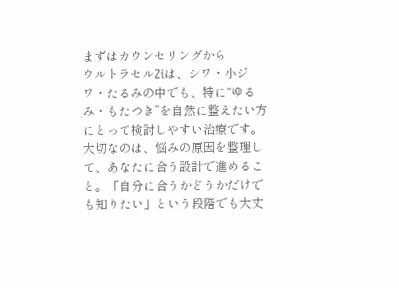まずはカウンセリングから
ウルトラセルZiは、シワ・小ジワ・たるみの中でも、特に“ゆるみ・もたつき”を自然に整えたい方にとって検討しやすい治療です。大切なのは、悩みの原因を整理して、あなたに合う設計で進めること。「自分に合うかどうかだけでも知りたい」という段階でも大丈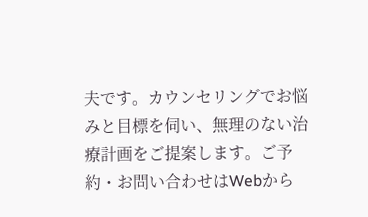夫です。カウンセリングでお悩みと目標を伺い、無理のない治療計画をご提案します。ご予約・お問い合わせはWebから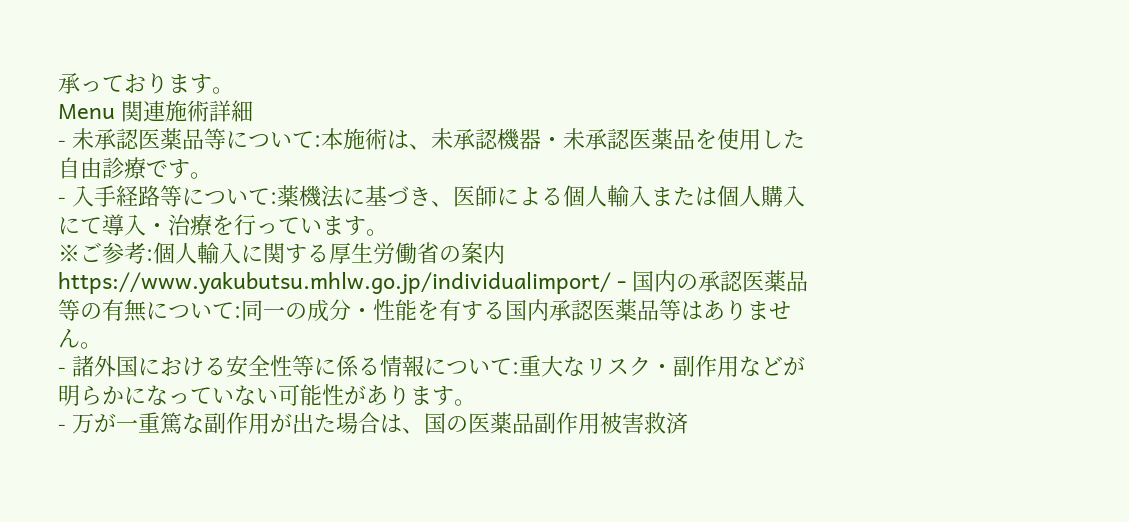承っております。
Menu 関連施術詳細
- 未承認医薬品等について:本施術は、未承認機器・未承認医薬品を使用した自由診療です。
- 入手経路等について:薬機法に基づき、医師による個人輸入または個人購入にて導入・治療を行っています。
※ご参考:個人輸入に関する厚生労働省の案内
https://www.yakubutsu.mhlw.go.jp/individualimport/ - 国内の承認医薬品等の有無について:同一の成分・性能を有する国内承認医薬品等はありません。
- 諸外国における安全性等に係る情報について:重大なリスク・副作用などが明らかになっていない可能性があります。
- 万が一重篤な副作用が出た場合は、国の医薬品副作用被害救済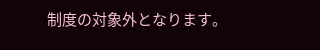制度の対象外となります。